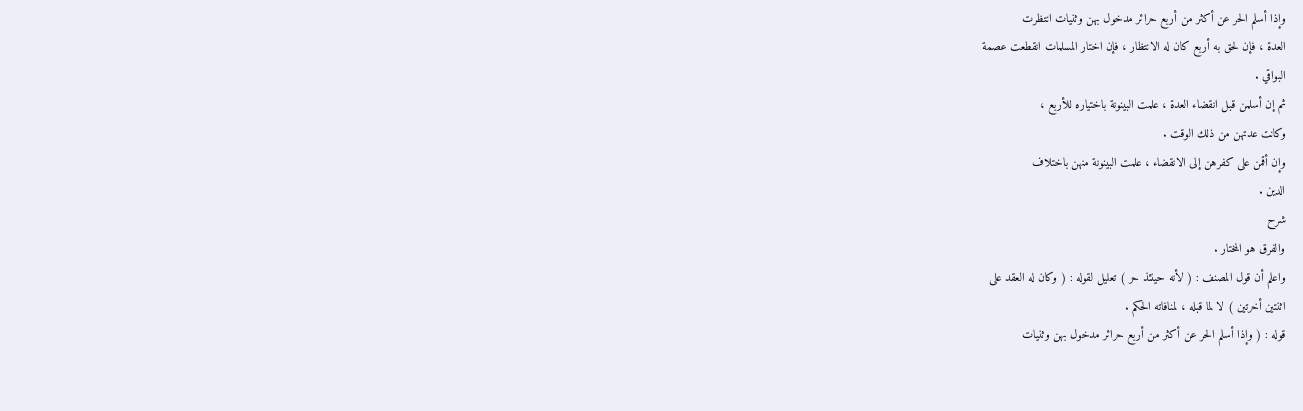وإذا أسلم الحر عن أكثر من أربع حرائر مدخول بهن وثنيات انتظرت
العدة ، فإن لحق به أربع كان له الانتظار ، فإن اختار المسلمات انقطعت عصمة
البواقي .
ثم إن أسلمن قبل انقضاء العدة ، علمت البينونة باختياره للأربع ،
وكانت عدتهن من ذلك الوقت .
وإن أقمن على كفرهن إلى الانقضاء ، علمت البينونة منهن باختلاف
الدين .
شرح
والفرق هو المختار .
واعلم أن قول المصنف : ( لأنه حينئذ حر ) تعليل لقوله : ( وكان له العقد على
اثنتين أخرتين ) لا لما قبله ، لمنافاته الحكم .
قوله : ( وإذا أسلم الحر عن أكثر من أربع حرائر مدخول بهن وثنيات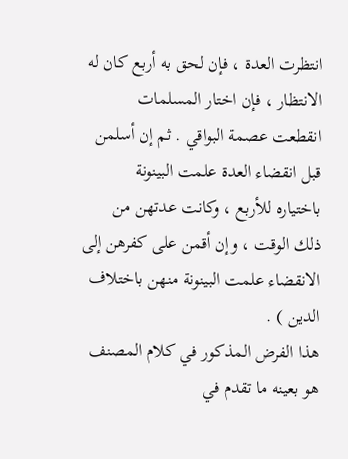انتظرت العدة ، فإن لحق به أربع كان له الانتظار ، فإن اختار المسلمات
انقطعت عصمة البواقي . ثم إن أسلمن قبل انقضاء العدة علمت البينونة
باختياره للأربع ، وكانت عدتهن من ذلك الوقت ، وإن أقمن على كفرهن إلى
الانقضاء علمت البينونة منهن باختلاف الدين ) .
هذا الفرض المذكور في كلام المصنف هو بعينه ما تقدم في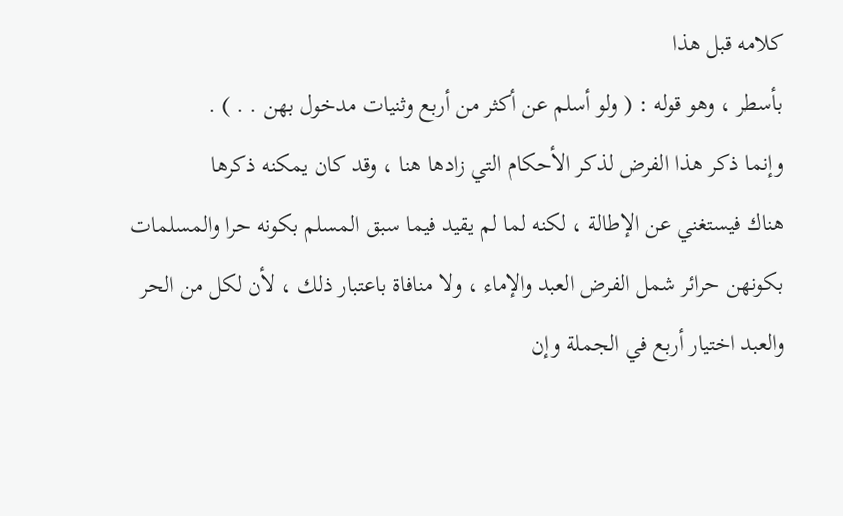كلامه قبل هذا
بأسطر ، وهو قوله : ( ولو أسلم عن أكثر من أربع وثنيات مدخول بهن . . ) .
وإنما ذكر هذا الفرض لذكر الأحكام التي زادها هنا ، وقد كان يمكنه ذكرها
هناك فيستغني عن الإطالة ، لكنه لما لم يقيد فيما سبق المسلم بكونه حرا والمسلمات
بكونهن حرائر شمل الفرض العبد والإماء ، ولا منافاة باعتبار ذلك ، لأن لكل من الحر
والعبد اختيار أربع في الجملة وإن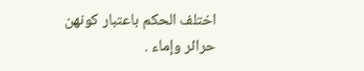اختلف الحكم باعتبار كونهن حرائر وإماء .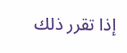إذا تقرر ذلك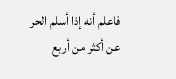فاعلم أنه إذا أسلم الحر عن أكثر من أربع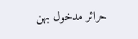حرائر مدخول بهن